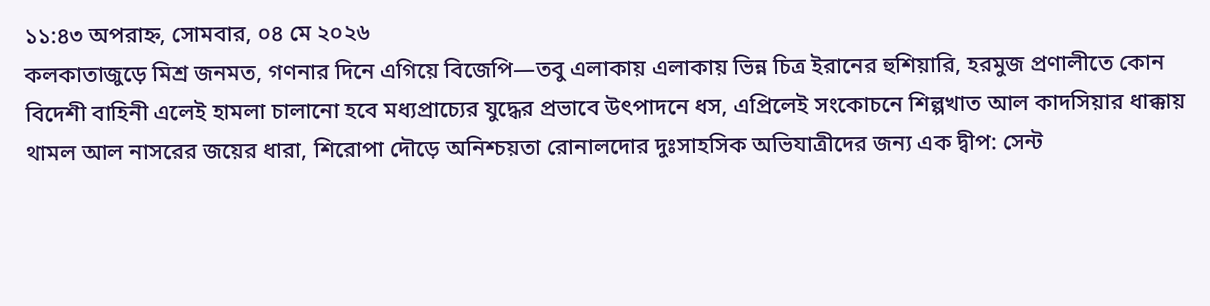১১:৪৩ অপরাহ্ন, সোমবার, ০৪ মে ২০২৬
কলকাতাজুড়ে মিশ্র জনমত, গণনার দিনে এগিয়ে বিজেপি—তবু এলাকায় এলাকায় ভিন্ন চিত্র ইরানের হুশিয়ারি, হরমুজ প্রণালীতে কোন বিদেশী বাহিনী এলেই হামলা চালানো হবে মধ্যপ্রাচ্যের যুদ্ধের প্রভাবে উৎপাদনে ধস, এপ্রিলেই সংকোচনে শিল্পখাত আল কাদসিয়ার ধাক্কায় থামল আল নাসরের জয়ের ধারা, শিরোপা দৌড়ে অনিশ্চয়তা রোনালদোর দুঃসাহসিক অভিযাত্রীদের জন্য এক দ্বীপ: সেন্ট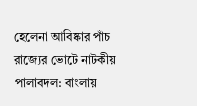হেলেনা আবিষ্কার পাঁচ রাজ্যের ভোটে নাটকীয় পালাবদল: বাংলায়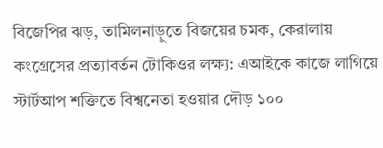বিজেপির ঝড়, তামিলনাড়ুতে বিজয়ের চমক, কেরালায় কংগ্রেসের প্রত্যাবর্তন টোকিওর লক্ষ্য: এআইকে কাজে লাগিয়ে স্টার্টআপ শক্তিতে বিশ্বনেতা হওয়ার দৌড় ১০০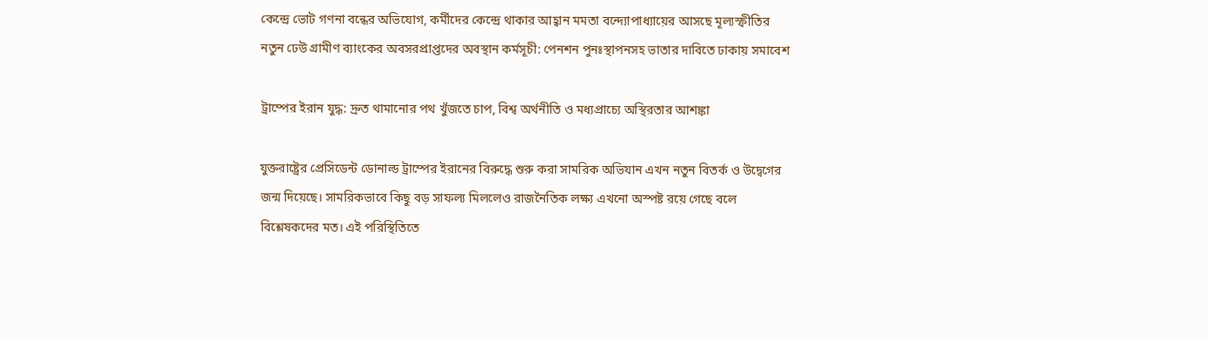কেন্দ্রে ভোট গণনা বন্ধের অভিযোগ, কর্মীদের কেন্দ্রে থাকার আহ্বান মমতা বন্দ্যোপাধ্যায়ের আসছে মূল্যস্ফীতির নতুন ঢেউ গ্রামীণ ব্যাংকের অবসরপ্রাপ্তদের অবস্থান কর্মসূচী: পেনশন পুনঃস্থাপনসহ ভাতার দাবিতে ঢাকায় সমাবেশ

ট্রাম্পের ইরান যুদ্ধ: দ্রুত থামানোর পথ খুঁজতে চাপ, বিশ্ব অর্থনীতি ও মধ্যপ্রাচ্যে অস্থিরতার আশঙ্কা

যুক্তরাষ্ট্রের প্রেসিডেন্ট ডোনাল্ড ট্রাম্পের ইরানের বিরুদ্ধে শুরু করা সামরিক অভিযান এখন নতুন বিতর্ক ও উদ্বেগের জন্ম দিয়েছে। সামরিকভাবে কিছু বড় সাফল্য মিললেও রাজনৈতিক লক্ষ্য এখনো অস্পষ্ট রয়ে গেছে বলে বিশ্লেষকদের মত। এই পরিস্থিতিতে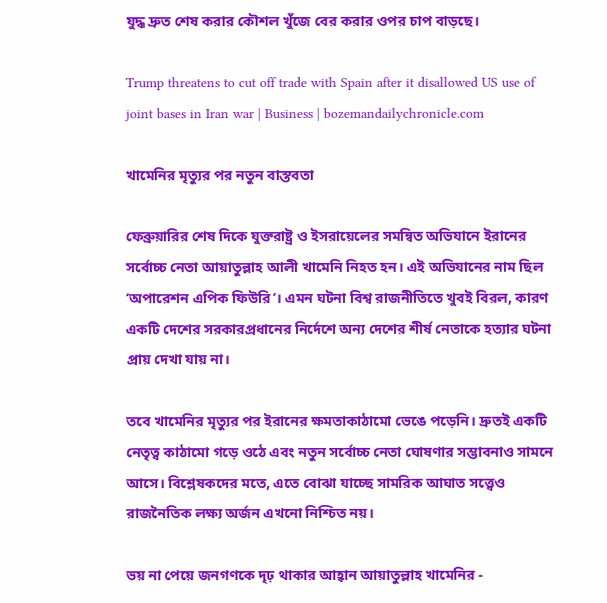যুদ্ধ দ্রুত শেষ করার কৌশল খুঁজে বের করার ওপর চাপ বাড়ছে।

Trump threatens to cut off trade with Spain after it disallowed US use of  joint bases in Iran war | Business | bozemandailychronicle.com

খামেনির মৃত্যুর পর নতুন বাস্তবতা

ফেব্রুয়ারির শেষ দিকে যুক্তরাষ্ট্র ও ইসরায়েলের সমন্বিত অভিযানে ইরানের সর্বোচ্চ নেতা আয়াতুল্লাহ আলী খামেনি নিহত হন। এই অভিযানের নাম ছিল ‘অপারেশন এপিক ফিউরি’। এমন ঘটনা বিশ্ব রাজনীতিতে খুবই বিরল, কারণ একটি দেশের সরকারপ্রধানের নির্দেশে অন্য দেশের শীর্ষ নেতাকে হত্যার ঘটনা প্রায় দেখা যায় না।

তবে খামেনির মৃত্যুর পর ইরানের ক্ষমতাকাঠামো ভেঙে পড়েনি। দ্রুতই একটি নেতৃত্ব কাঠামো গড়ে ওঠে এবং নতুন সর্বোচ্চ নেতা ঘোষণার সম্ভাবনাও সামনে আসে। বিশ্লেষকদের মতে, এতে বোঝা যাচ্ছে সামরিক আঘাত সত্ত্বেও রাজনৈতিক লক্ষ্য অর্জন এখনো নিশ্চিত নয়।

ভয় না পেয়ে জনগণকে দৃঢ় থাকার আহ্বান আয়াতুল্লাহ খামেনির -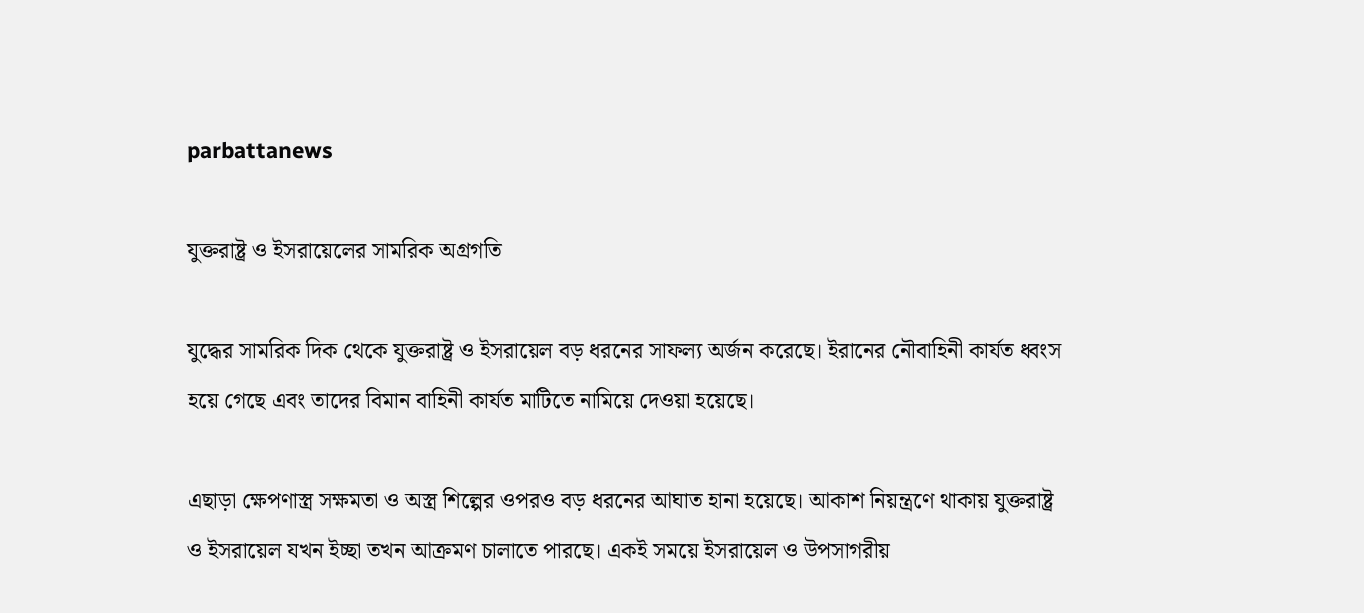parbattanews

যুক্তরাষ্ট্র ও ইসরায়েলের সামরিক অগ্রগতি

যুদ্ধের সামরিক দিক থেকে যুক্তরাষ্ট্র ও ইসরায়েল বড় ধরনের সাফল্য অর্জন করেছে। ইরানের নৌবাহিনী কার্যত ধ্বংস হয়ে গেছে এবং তাদের বিমান বাহিনী কার্যত মাটিতে নামিয়ে দেওয়া হয়েছে।

এছাড়া ক্ষেপণাস্ত্র সক্ষমতা ও অস্ত্র শিল্পের ওপরও বড় ধরনের আঘাত হানা হয়েছে। আকাশ নিয়ন্ত্রণে থাকায় যুক্তরাষ্ট্র ও ইসরায়েল যখন ইচ্ছা তখন আক্রমণ চালাতে পারছে। একই সময়ে ইসরায়েল ও উপসাগরীয়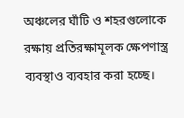অঞ্চলের ঘাঁটি ও শহরগুলোকে রক্ষায় প্রতিরক্ষামূলক ক্ষেপণাস্ত্র ব্যবস্থাও ব্যবহার করা হচ্ছে।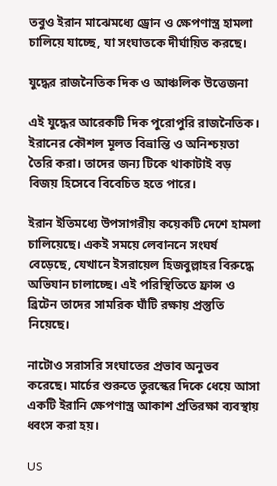তবুও ইরান মাঝেমধ্যে ড্রোন ও ক্ষেপণাস্ত্র হামলা চালিয়ে যাচ্ছে, যা সংঘাতকে দীর্ঘায়িত করছে।

যুদ্ধের রাজনৈতিক দিক ও আঞ্চলিক উত্তেজনা

এই যুদ্ধের আরেকটি দিক পুরোপুরি রাজনৈতিক। ইরানের কৌশল মূলত বিভ্রান্তি ও অনিশ্চয়তা তৈরি করা। তাদের জন্য টিকে থাকাটাই বড় বিজয় হিসেবে বিবেচিত হতে পারে।

ইরান ইতিমধ্যে উপসাগরীয় কয়েকটি দেশে হামলা চালিয়েছে। একই সময়ে লেবাননে সংঘর্ষ বেড়েছে, যেখানে ইসরায়েল হিজবুল্লাহর বিরুদ্ধে অভিযান চালাচ্ছে। এই পরিস্থিতিতে ফ্রান্স ও ব্রিটেন তাদের সামরিক ঘাঁটি রক্ষায় প্রস্তুতি নিয়েছে।

নাটোও সরাসরি সংঘাতের প্রভাব অনুভব করেছে। মার্চের শুরুতে তুরস্কের দিকে ধেয়ে আসা একটি ইরানি ক্ষেপণাস্ত্র আকাশ প্রতিরক্ষা ব্যবস্থায় ধ্বংস করা হয়।

US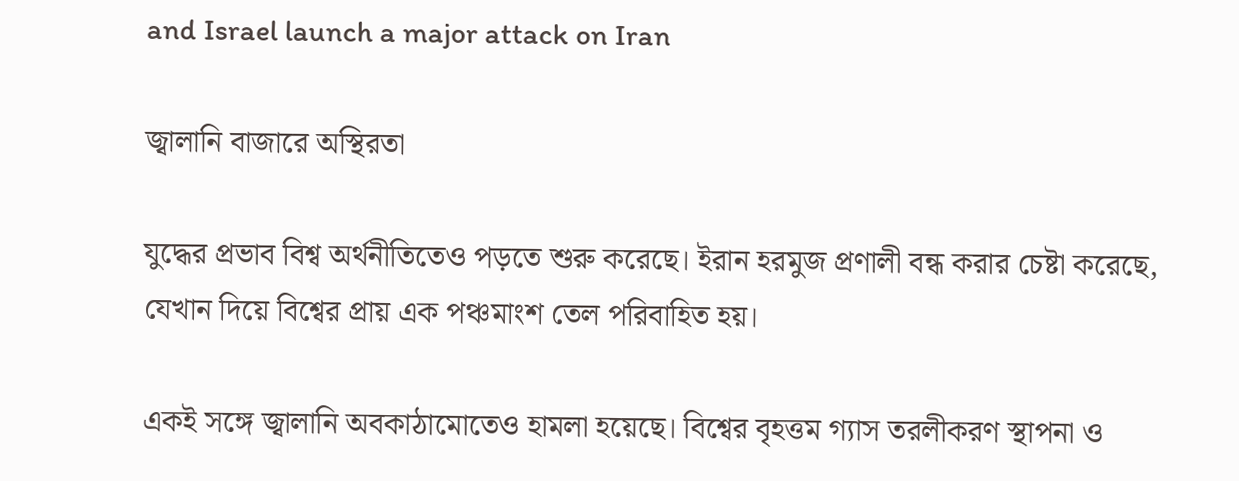and Israel launch a major attack on Iran

জ্বালানি বাজারে অস্থিরতা

যুদ্ধের প্রভাব বিশ্ব অর্থনীতিতেও পড়তে শুরু করেছে। ইরান হরমুজ প্রণালী বন্ধ করার চেষ্টা করেছে, যেখান দিয়ে বিশ্বের প্রায় এক পঞ্চমাংশ তেল পরিবাহিত হয়।

একই সঙ্গে জ্বালানি অবকাঠামোতেও হামলা হয়েছে। বিশ্বের বৃহত্তম গ্যাস তরলীকরণ স্থাপনা ও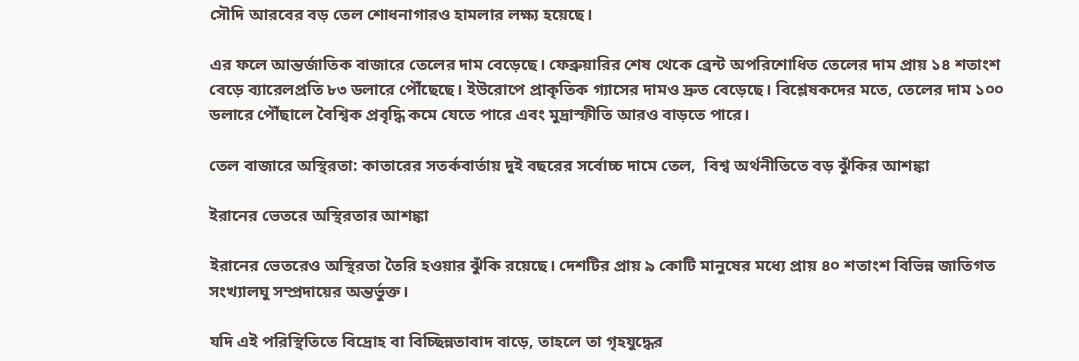সৌদি আরবের বড় তেল শোধনাগারও হামলার লক্ষ্য হয়েছে।

এর ফলে আন্তর্জাতিক বাজারে তেলের দাম বেড়েছে। ফেব্রুয়ারির শেষ থেকে ব্রেন্ট অপরিশোধিত তেলের দাম প্রায় ১৪ শতাংশ বেড়ে ব্যারেলপ্রতি ৮৩ ডলারে পৌঁছেছে। ইউরোপে প্রাকৃতিক গ্যাসের দামও দ্রুত বেড়েছে। বিশ্লেষকদের মতে, তেলের দাম ১০০ ডলারে পৌঁছালে বৈশ্বিক প্রবৃদ্ধি কমে যেতে পারে এবং মুদ্রাস্ফীতি আরও বাড়তে পারে।

তেল বাজারে অস্থিরতা: কাতারের সতর্কবার্তায় দুই বছরের সর্বোচ্চ দামে তেল,  বিশ্ব অর্থনীতিতে বড় ঝুঁকির আশঙ্কা

ইরানের ভেতরে অস্থিরতার আশঙ্কা

ইরানের ভেতরেও অস্থিরতা তৈরি হওয়ার ঝুঁকি রয়েছে। দেশটির প্রায় ৯ কোটি মানুষের মধ্যে প্রায় ৪০ শতাংশ বিভিন্ন জাতিগত সংখ্যালঘু সম্প্রদায়ের অন্তর্ভুক্ত।

যদি এই পরিস্থিতিতে বিদ্রোহ বা বিচ্ছিন্নতাবাদ বাড়ে, তাহলে তা গৃহযুদ্ধের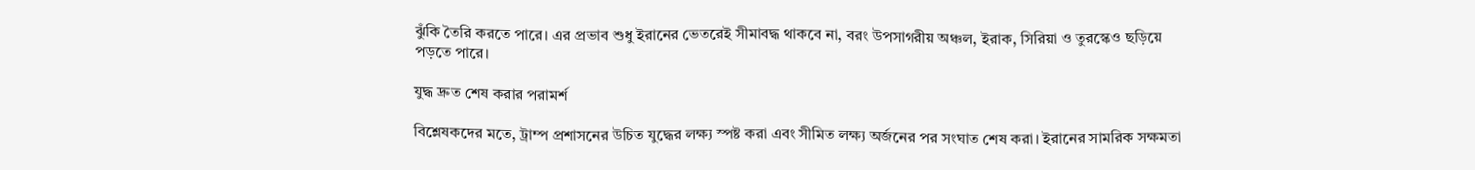ঝুঁকি তৈরি করতে পারে। এর প্রভাব শুধু ইরানের ভেতরেই সীমাবদ্ধ থাকবে না, বরং উপসাগরীয় অঞ্চল, ইরাক, সিরিয়া ও তুরস্কেও ছড়িয়ে পড়তে পারে।

যুদ্ধ দ্রুত শেষ করার পরামর্শ

বিশ্লেষকদের মতে, ট্রাম্প প্রশাসনের উচিত যুদ্ধের লক্ষ্য স্পষ্ট করা এবং সীমিত লক্ষ্য অর্জনের পর সংঘাত শেষ করা। ইরানের সামরিক সক্ষমতা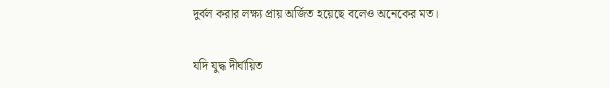দুর্বল করার লক্ষ্য প্রায় অর্জিত হয়েছে বলেও অনেকের মত।

যদি যুদ্ধ দীর্ঘায়িত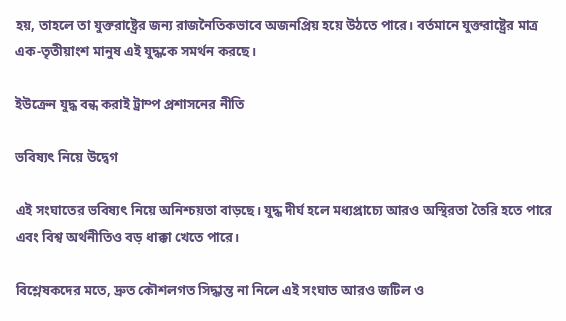হয়, তাহলে তা যুক্তরাষ্ট্রের জন্য রাজনৈতিকভাবে অজনপ্রিয় হয়ে উঠতে পারে। বর্তমানে যুক্তরাষ্ট্রের মাত্র এক-তৃতীয়াংশ মানুষ এই যুদ্ধকে সমর্থন করছে।

ইউক্রেন যুদ্ধ বন্ধ করাই ট্রাম্প প্রশাসনের নীতি

ভবিষ্যৎ নিয়ে উদ্বেগ

এই সংঘাতের ভবিষ্যৎ নিয়ে অনিশ্চয়তা বাড়ছে। যুদ্ধ দীর্ঘ হলে মধ্যপ্রাচ্যে আরও অস্থিরতা তৈরি হতে পারে এবং বিশ্ব অর্থনীতিও বড় ধাক্কা খেতে পারে।

বিশ্লেষকদের মতে, দ্রুত কৌশলগত সিদ্ধান্ত না নিলে এই সংঘাত আরও জটিল ও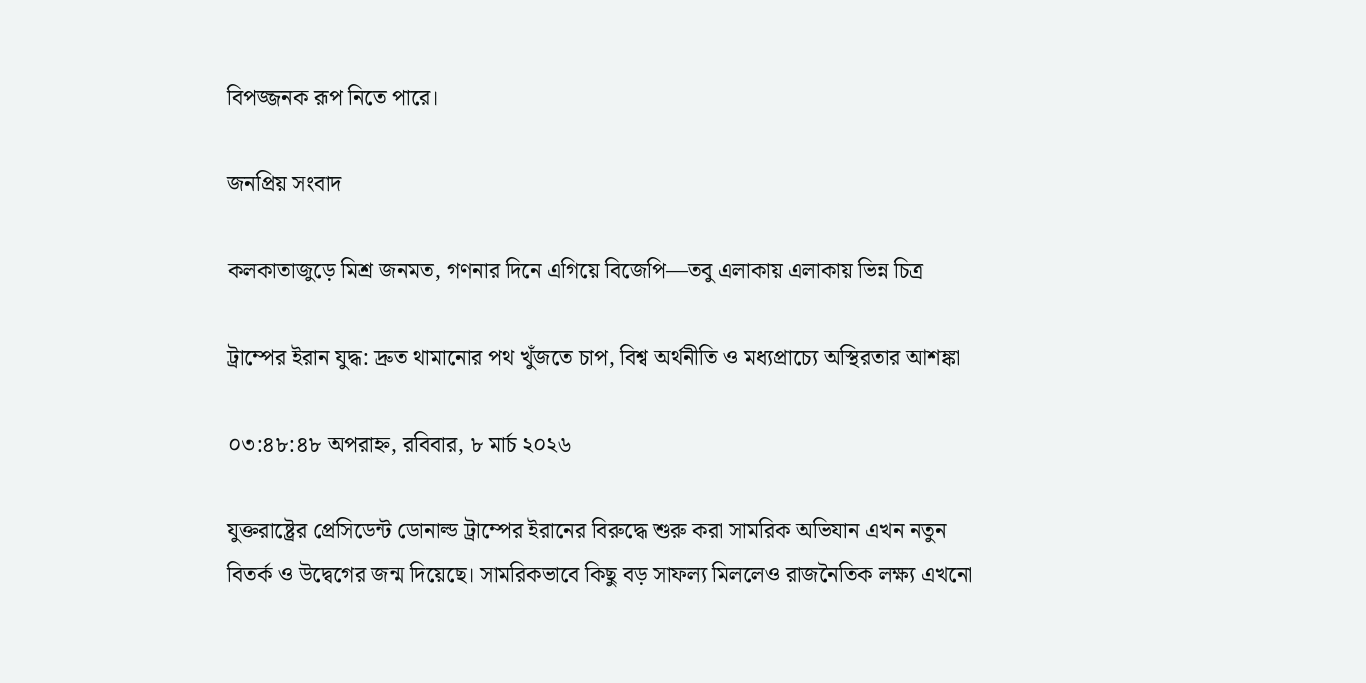বিপজ্জনক রূপ নিতে পারে।

জনপ্রিয় সংবাদ

কলকাতাজুড়ে মিশ্র জনমত, গণনার দিনে এগিয়ে বিজেপি—তবু এলাকায় এলাকায় ভিন্ন চিত্র

ট্রাম্পের ইরান যুদ্ধ: দ্রুত থামানোর পথ খুঁজতে চাপ, বিশ্ব অর্থনীতি ও মধ্যপ্রাচ্যে অস্থিরতার আশঙ্কা

০৩:৪৮:৪৮ অপরাহ্ন, রবিবার, ৮ মার্চ ২০২৬

যুক্তরাষ্ট্রের প্রেসিডেন্ট ডোনাল্ড ট্রাম্পের ইরানের বিরুদ্ধে শুরু করা সামরিক অভিযান এখন নতুন বিতর্ক ও উদ্বেগের জন্ম দিয়েছে। সামরিকভাবে কিছু বড় সাফল্য মিললেও রাজনৈতিক লক্ষ্য এখনো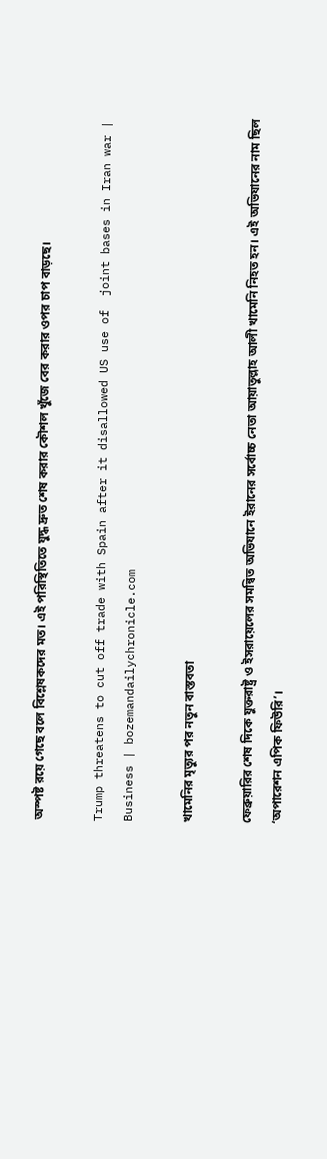অস্পষ্ট রয়ে গেছে বলে বিশ্লেষকদের মত। এই পরিস্থিতিতে যুদ্ধ দ্রুত শেষ করার কৌশল খুঁজে বের করার ওপর চাপ বাড়ছে।

Trump threatens to cut off trade with Spain after it disallowed US use of  joint bases in Iran war | Business | bozemandailychronicle.com

খামেনির মৃত্যুর পর নতুন বাস্তবতা

ফেব্রুয়ারির শেষ দিকে যুক্তরাষ্ট্র ও ইসরায়েলের সমন্বিত অভিযানে ইরানের সর্বোচ্চ নেতা আয়াতুল্লাহ আলী খামেনি নিহত হন। এই অভিযানের নাম ছিল ‘অপারেশন এপিক ফিউরি’।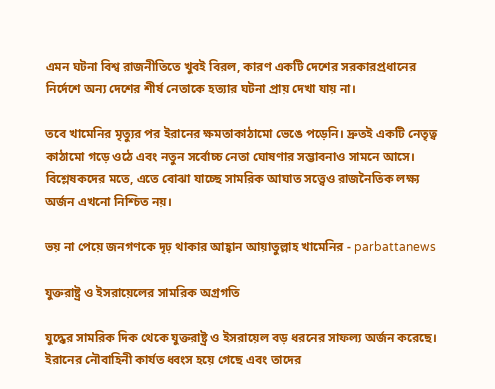এমন ঘটনা বিশ্ব রাজনীতিতে খুবই বিরল, কারণ একটি দেশের সরকারপ্রধানের নির্দেশে অন্য দেশের শীর্ষ নেতাকে হত্যার ঘটনা প্রায় দেখা যায় না।

তবে খামেনির মৃত্যুর পর ইরানের ক্ষমতাকাঠামো ভেঙে পড়েনি। দ্রুতই একটি নেতৃত্ব কাঠামো গড়ে ওঠে এবং নতুন সর্বোচ্চ নেতা ঘোষণার সম্ভাবনাও সামনে আসে। বিশ্লেষকদের মতে, এতে বোঝা যাচ্ছে সামরিক আঘাত সত্ত্বেও রাজনৈতিক লক্ষ্য অর্জন এখনো নিশ্চিত নয়।

ভয় না পেয়ে জনগণকে দৃঢ় থাকার আহ্বান আয়াতুল্লাহ খামেনির - parbattanews

যুক্তরাষ্ট্র ও ইসরায়েলের সামরিক অগ্রগতি

যুদ্ধের সামরিক দিক থেকে যুক্তরাষ্ট্র ও ইসরায়েল বড় ধরনের সাফল্য অর্জন করেছে। ইরানের নৌবাহিনী কার্যত ধ্বংস হয়ে গেছে এবং তাদের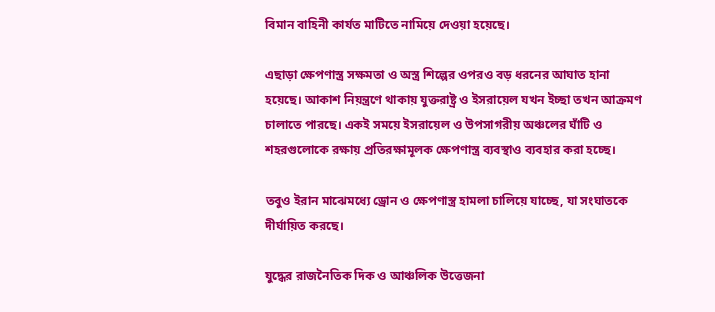বিমান বাহিনী কার্যত মাটিতে নামিয়ে দেওয়া হয়েছে।

এছাড়া ক্ষেপণাস্ত্র সক্ষমতা ও অস্ত্র শিল্পের ওপরও বড় ধরনের আঘাত হানা হয়েছে। আকাশ নিয়ন্ত্রণে থাকায় যুক্তরাষ্ট্র ও ইসরায়েল যখন ইচ্ছা তখন আক্রমণ চালাতে পারছে। একই সময়ে ইসরায়েল ও উপসাগরীয় অঞ্চলের ঘাঁটি ও শহরগুলোকে রক্ষায় প্রতিরক্ষামূলক ক্ষেপণাস্ত্র ব্যবস্থাও ব্যবহার করা হচ্ছে।

তবুও ইরান মাঝেমধ্যে ড্রোন ও ক্ষেপণাস্ত্র হামলা চালিয়ে যাচ্ছে, যা সংঘাতকে দীর্ঘায়িত করছে।

যুদ্ধের রাজনৈতিক দিক ও আঞ্চলিক উত্তেজনা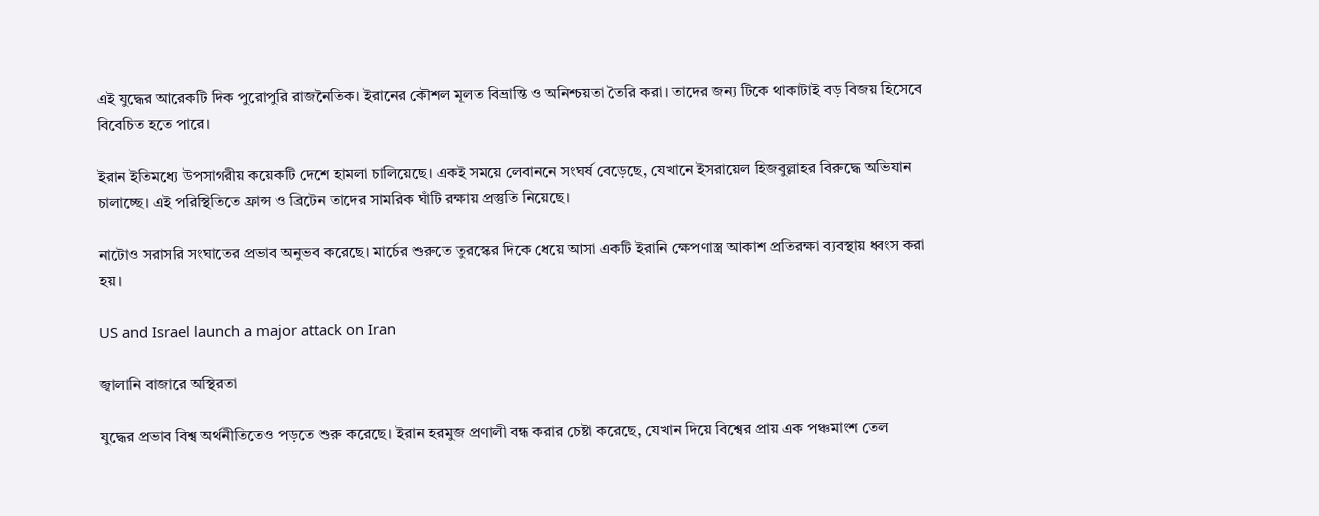এই যুদ্ধের আরেকটি দিক পুরোপুরি রাজনৈতিক। ইরানের কৌশল মূলত বিভ্রান্তি ও অনিশ্চয়তা তৈরি করা। তাদের জন্য টিকে থাকাটাই বড় বিজয় হিসেবে বিবেচিত হতে পারে।

ইরান ইতিমধ্যে উপসাগরীয় কয়েকটি দেশে হামলা চালিয়েছে। একই সময়ে লেবাননে সংঘর্ষ বেড়েছে, যেখানে ইসরায়েল হিজবুল্লাহর বিরুদ্ধে অভিযান চালাচ্ছে। এই পরিস্থিতিতে ফ্রান্স ও ব্রিটেন তাদের সামরিক ঘাঁটি রক্ষায় প্রস্তুতি নিয়েছে।

নাটোও সরাসরি সংঘাতের প্রভাব অনুভব করেছে। মার্চের শুরুতে তুরস্কের দিকে ধেয়ে আসা একটি ইরানি ক্ষেপণাস্ত্র আকাশ প্রতিরক্ষা ব্যবস্থায় ধ্বংস করা হয়।

US and Israel launch a major attack on Iran

জ্বালানি বাজারে অস্থিরতা

যুদ্ধের প্রভাব বিশ্ব অর্থনীতিতেও পড়তে শুরু করেছে। ইরান হরমুজ প্রণালী বন্ধ করার চেষ্টা করেছে, যেখান দিয়ে বিশ্বের প্রায় এক পঞ্চমাংশ তেল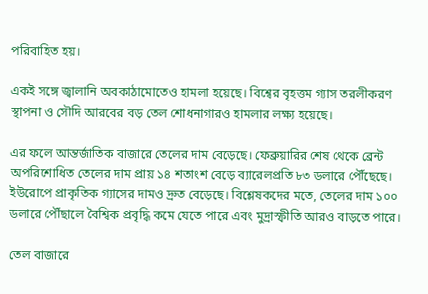পরিবাহিত হয়।

একই সঙ্গে জ্বালানি অবকাঠামোতেও হামলা হয়েছে। বিশ্বের বৃহত্তম গ্যাস তরলীকরণ স্থাপনা ও সৌদি আরবের বড় তেল শোধনাগারও হামলার লক্ষ্য হয়েছে।

এর ফলে আন্তর্জাতিক বাজারে তেলের দাম বেড়েছে। ফেব্রুয়ারির শেষ থেকে ব্রেন্ট অপরিশোধিত তেলের দাম প্রায় ১৪ শতাংশ বেড়ে ব্যারেলপ্রতি ৮৩ ডলারে পৌঁছেছে। ইউরোপে প্রাকৃতিক গ্যাসের দামও দ্রুত বেড়েছে। বিশ্লেষকদের মতে, তেলের দাম ১০০ ডলারে পৌঁছালে বৈশ্বিক প্রবৃদ্ধি কমে যেতে পারে এবং মুদ্রাস্ফীতি আরও বাড়তে পারে।

তেল বাজারে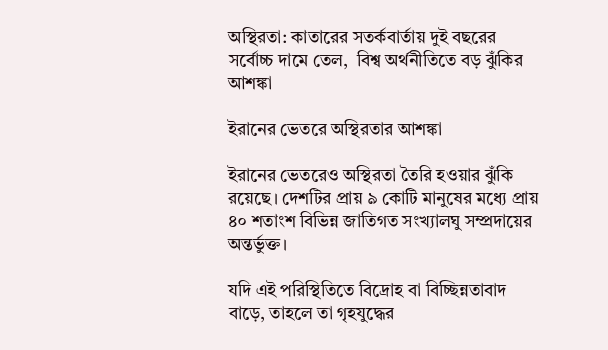অস্থিরতা: কাতারের সতর্কবার্তায় দুই বছরের সর্বোচ্চ দামে তেল,  বিশ্ব অর্থনীতিতে বড় ঝুঁকির আশঙ্কা

ইরানের ভেতরে অস্থিরতার আশঙ্কা

ইরানের ভেতরেও অস্থিরতা তৈরি হওয়ার ঝুঁকি রয়েছে। দেশটির প্রায় ৯ কোটি মানুষের মধ্যে প্রায় ৪০ শতাংশ বিভিন্ন জাতিগত সংখ্যালঘু সম্প্রদায়ের অন্তর্ভুক্ত।

যদি এই পরিস্থিতিতে বিদ্রোহ বা বিচ্ছিন্নতাবাদ বাড়ে, তাহলে তা গৃহযুদ্ধের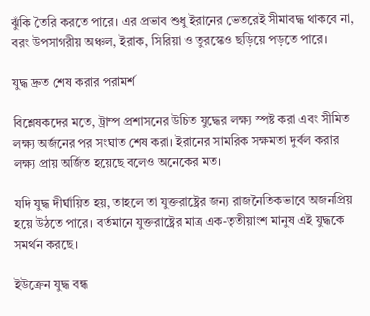ঝুঁকি তৈরি করতে পারে। এর প্রভাব শুধু ইরানের ভেতরেই সীমাবদ্ধ থাকবে না, বরং উপসাগরীয় অঞ্চল, ইরাক, সিরিয়া ও তুরস্কেও ছড়িয়ে পড়তে পারে।

যুদ্ধ দ্রুত শেষ করার পরামর্শ

বিশ্লেষকদের মতে, ট্রাম্প প্রশাসনের উচিত যুদ্ধের লক্ষ্য স্পষ্ট করা এবং সীমিত লক্ষ্য অর্জনের পর সংঘাত শেষ করা। ইরানের সামরিক সক্ষমতা দুর্বল করার লক্ষ্য প্রায় অর্জিত হয়েছে বলেও অনেকের মত।

যদি যুদ্ধ দীর্ঘায়িত হয়, তাহলে তা যুক্তরাষ্ট্রের জন্য রাজনৈতিকভাবে অজনপ্রিয় হয়ে উঠতে পারে। বর্তমানে যুক্তরাষ্ট্রের মাত্র এক-তৃতীয়াংশ মানুষ এই যুদ্ধকে সমর্থন করছে।

ইউক্রেন যুদ্ধ বন্ধ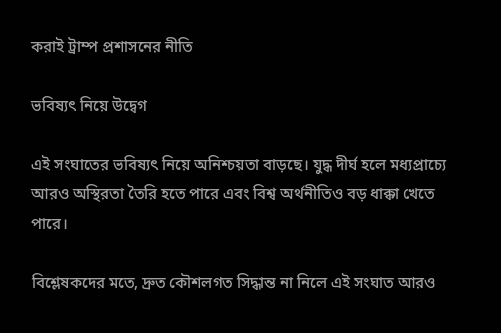করাই ট্রাম্প প্রশাসনের নীতি

ভবিষ্যৎ নিয়ে উদ্বেগ

এই সংঘাতের ভবিষ্যৎ নিয়ে অনিশ্চয়তা বাড়ছে। যুদ্ধ দীর্ঘ হলে মধ্যপ্রাচ্যে আরও অস্থিরতা তৈরি হতে পারে এবং বিশ্ব অর্থনীতিও বড় ধাক্কা খেতে পারে।

বিশ্লেষকদের মতে, দ্রুত কৌশলগত সিদ্ধান্ত না নিলে এই সংঘাত আরও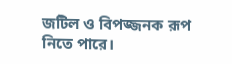জটিল ও বিপজ্জনক রূপ নিতে পারে।